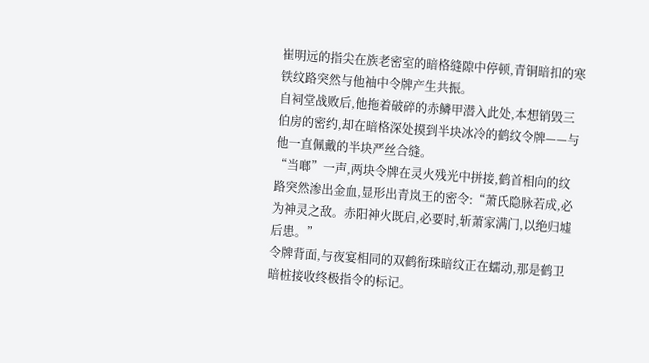崔明远的指尖在族老密室的暗格缝隙中停顿,青铜暗扣的寒铁纹路突然与他袖中令牌产生共振。
自祠堂战败后,他拖着破碎的赤鳞甲潜入此处,本想销毁三伯房的密约,却在暗格深处摸到半块冰冷的鹤纹令牌——与他一直佩戴的半块严丝合缝。
“当啷”一声,两块令牌在灵火残光中拼接,鹤首相向的纹路突然渗出金血,显形出青岚王的密令:“萧氏隐脉若成,必为神灵之敌。赤阳神火既启,必要时,斩萧家满门,以绝归墟后患。”
令牌背面,与夜宴相同的双鹤衔珠暗纹正在蠕动,那是鹤卫暗桩接收终极指令的标记。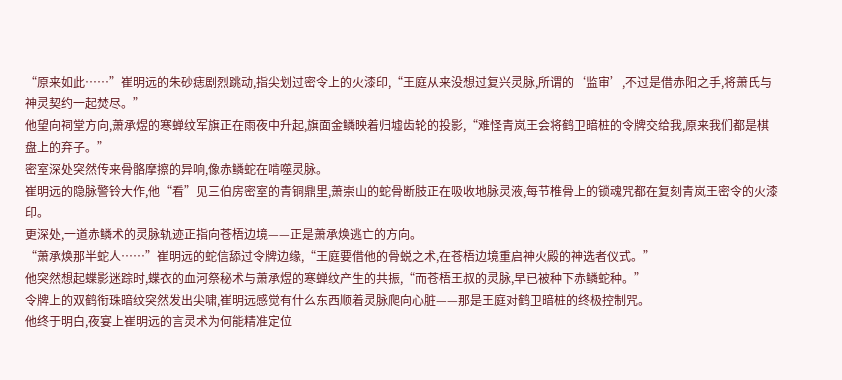“原来如此……”崔明远的朱砂痣剧烈跳动,指尖划过密令上的火漆印,“王庭从来没想过复兴灵脉,所谓的‘监审’,不过是借赤阳之手,将萧氏与神灵契约一起焚尽。”
他望向祠堂方向,萧承煜的寒蝉纹军旗正在雨夜中升起,旗面金鳞映着归墟齿轮的投影,“难怪青岚王会将鹤卫暗桩的令牌交给我,原来我们都是棋盘上的弃子。”
密室深处突然传来骨骼摩擦的异响,像赤鳞蛇在啃噬灵脉。
崔明远的隐脉警铃大作,他“看”见三伯房密室的青铜鼎里,萧崇山的蛇骨断肢正在吸收地脉灵液,每节椎骨上的锁魂咒都在复刻青岚王密令的火漆印。
更深处,一道赤鳞术的灵脉轨迹正指向苍梧边境——正是萧承焕逃亡的方向。
“萧承焕那半蛇人……”崔明远的蛇信舔过令牌边缘,“王庭要借他的骨蜕之术,在苍梧边境重启神火殿的神选者仪式。”
他突然想起蝶影迷踪时,蝶衣的血河祭秘术与萧承煜的寒蝉纹产生的共振,“而苍梧王叔的灵脉,早已被种下赤鳞蛇种。”
令牌上的双鹤衔珠暗纹突然发出尖啸,崔明远感觉有什么东西顺着灵脉爬向心脏——那是王庭对鹤卫暗桩的终极控制咒。
他终于明白,夜宴上崔明远的言灵术为何能精准定位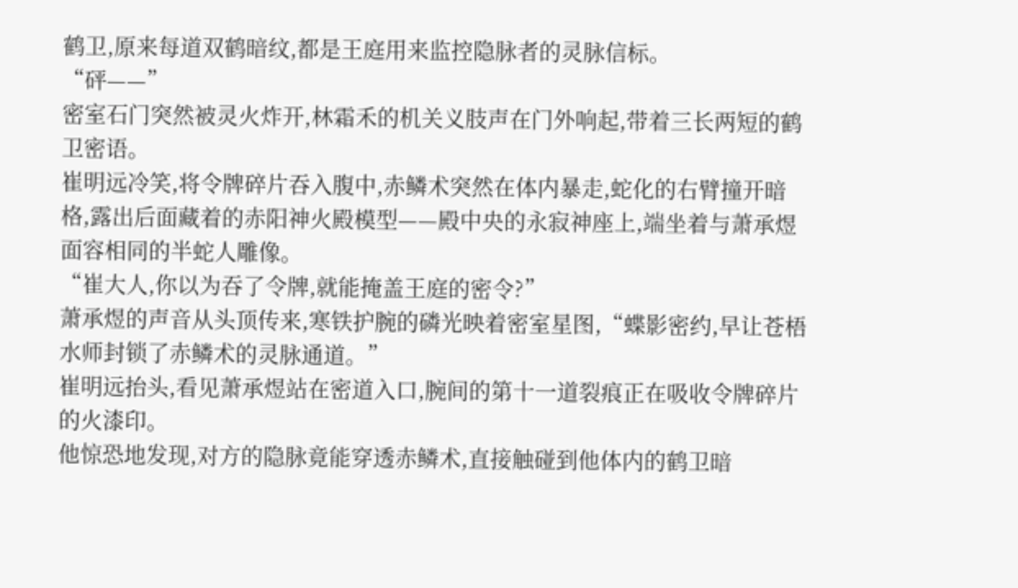鹤卫,原来每道双鹤暗纹,都是王庭用来监控隐脉者的灵脉信标。
“砰——”
密室石门突然被灵火炸开,林霜禾的机关义肢声在门外响起,带着三长两短的鹤卫密语。
崔明远冷笑,将令牌碎片吞入腹中,赤鳞术突然在体内暴走,蛇化的右臂撞开暗格,露出后面藏着的赤阳神火殿模型——殿中央的永寂神座上,端坐着与萧承煜面容相同的半蛇人雕像。
“崔大人,你以为吞了令牌,就能掩盖王庭的密令?”
萧承煜的声音从头顶传来,寒铁护腕的磷光映着密室星图,“蝶影密约,早让苍梧水师封锁了赤鳞术的灵脉通道。”
崔明远抬头,看见萧承煜站在密道入口,腕间的第十一道裂痕正在吸收令牌碎片的火漆印。
他惊恐地发现,对方的隐脉竟能穿透赤鳞术,直接触碰到他体内的鹤卫暗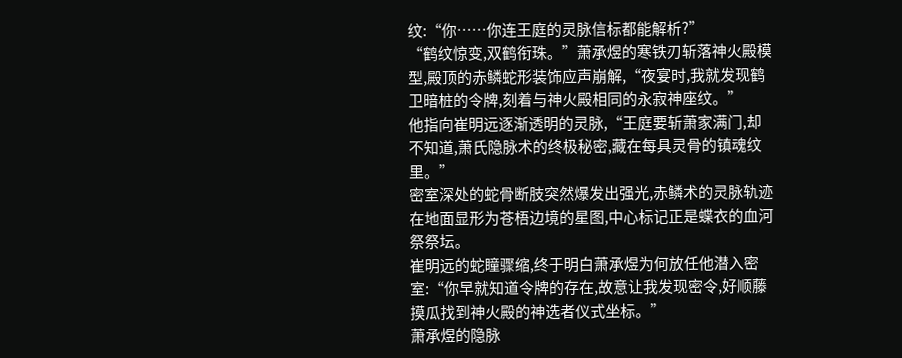纹:“你……你连王庭的灵脉信标都能解析?”
“鹤纹惊变,双鹤衔珠。”萧承煜的寒铁刃斩落神火殿模型,殿顶的赤鳞蛇形装饰应声崩解,“夜宴时,我就发现鹤卫暗桩的令牌,刻着与神火殿相同的永寂神座纹。”
他指向崔明远逐渐透明的灵脉,“王庭要斩萧家满门,却不知道,萧氏隐脉术的终极秘密,藏在每具灵骨的镇魂纹里。”
密室深处的蛇骨断肢突然爆发出强光,赤鳞术的灵脉轨迹在地面显形为苍梧边境的星图,中心标记正是蝶衣的血河祭祭坛。
崔明远的蛇瞳骤缩,终于明白萧承煜为何放任他潜入密室:“你早就知道令牌的存在,故意让我发现密令,好顺藤摸瓜找到神火殿的神选者仪式坐标。”
萧承煜的隐脉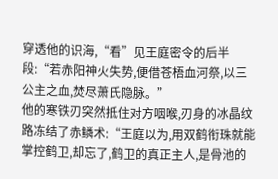穿透他的识海,“看”见王庭密令的后半段:“若赤阳神火失势,便借苍梧血河祭,以三公主之血,焚尽萧氏隐脉。”
他的寒铁刃突然抵住对方咽喉,刃身的冰晶纹路冻结了赤鳞术:“王庭以为,用双鹤衔珠就能掌控鹤卫,却忘了,鹤卫的真正主人,是骨池的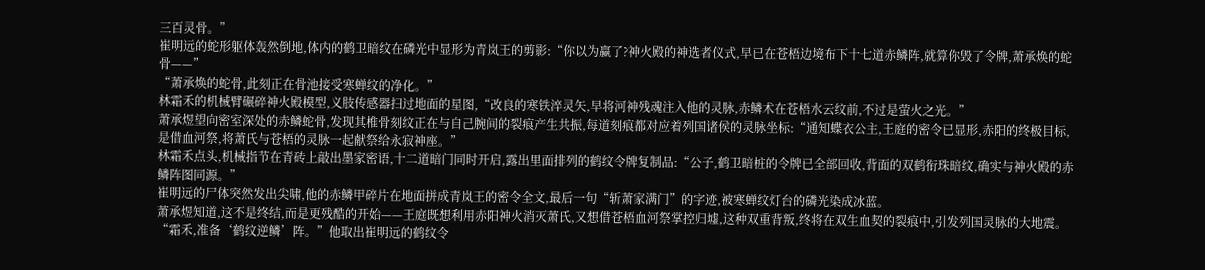三百灵骨。”
崔明远的蛇形躯体轰然倒地,体内的鹤卫暗纹在磷光中显形为青岚王的剪影:“你以为赢了?神火殿的神选者仪式,早已在苍梧边境布下十七道赤鳞阵,就算你毁了令牌,萧承焕的蛇骨——”
“萧承焕的蛇骨,此刻正在骨池接受寒蝉纹的净化。”
林霜禾的机械臂碾碎神火殿模型,义肢传感器扫过地面的星图,“改良的寒铁淬灵矢,早将河神残魂注入他的灵脉,赤鳞术在苍梧水云纹前,不过是萤火之光。”
萧承煜望向密室深处的赤鳞蛇骨,发现其椎骨刻纹正在与自己腕间的裂痕产生共振,每道刻痕都对应着列国诸侯的灵脉坐标:“通知蝶衣公主,王庭的密令已显形,赤阳的终极目标,是借血河祭,将萧氏与苍梧的灵脉一起献祭给永寂神座。”
林霜禾点头,机械指节在青砖上敲出墨家密语,十二道暗门同时开启,露出里面排列的鹤纹令牌复制品:“公子,鹤卫暗桩的令牌已全部回收,背面的双鹤衔珠暗纹,确实与神火殿的赤鳞阵图同源。”
崔明远的尸体突然发出尖啸,他的赤鳞甲碎片在地面拼成青岚王的密令全文,最后一句“斩萧家满门”的字迹,被寒蝉纹灯台的磷光染成冰蓝。
萧承煜知道,这不是终结,而是更残酷的开始——王庭既想利用赤阳神火消灭萧氏,又想借苍梧血河祭掌控归墟,这种双重背叛,终将在双生血契的裂痕中,引发列国灵脉的大地震。
“霜禾,准备‘鹤纹逆鳞’阵。”他取出崔明远的鹤纹令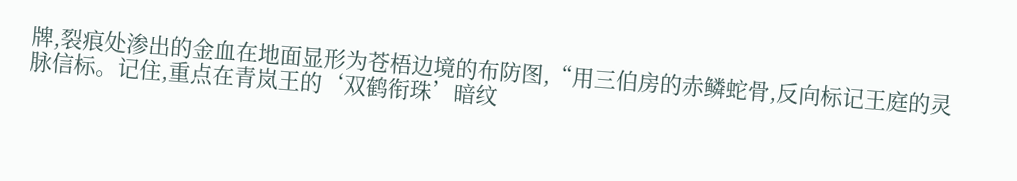牌,裂痕处渗出的金血在地面显形为苍梧边境的布防图,“用三伯房的赤鳞蛇骨,反向标记王庭的灵脉信标。记住,重点在青岚王的‘双鹤衔珠’暗纹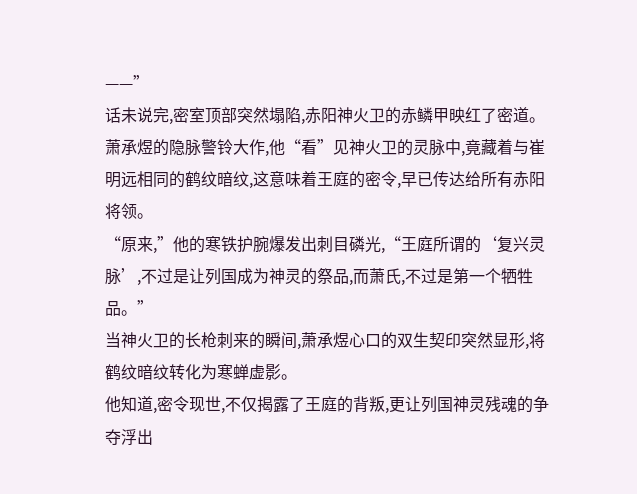——”
话未说完,密室顶部突然塌陷,赤阳神火卫的赤鳞甲映红了密道。
萧承煜的隐脉警铃大作,他“看”见神火卫的灵脉中,竟藏着与崔明远相同的鹤纹暗纹,这意味着王庭的密令,早已传达给所有赤阳将领。
“原来,”他的寒铁护腕爆发出刺目磷光,“王庭所谓的‘复兴灵脉’,不过是让列国成为神灵的祭品,而萧氏,不过是第一个牺牲品。”
当神火卫的长枪刺来的瞬间,萧承煜心口的双生契印突然显形,将鹤纹暗纹转化为寒蝉虚影。
他知道,密令现世,不仅揭露了王庭的背叛,更让列国神灵残魂的争夺浮出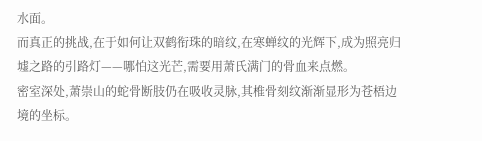水面。
而真正的挑战,在于如何让双鹤衔珠的暗纹,在寒蝉纹的光辉下,成为照亮归墟之路的引路灯——哪怕这光芒,需要用萧氏满门的骨血来点燃。
密室深处,萧崇山的蛇骨断肢仍在吸收灵脉,其椎骨刻纹渐渐显形为苍梧边境的坐标。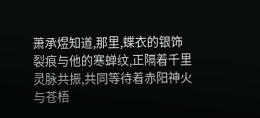萧承煜知道,那里,蝶衣的银饰裂痕与他的寒蝉纹,正隔着千里灵脉共振,共同等待着赤阳神火与苍梧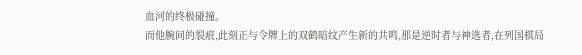血河的终极碰撞。
而他腕间的裂痕,此刻正与令牌上的双鹤暗纹产生新的共鸣,那是逆时者与神选者,在列国棋局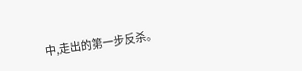中,走出的第一步反杀。